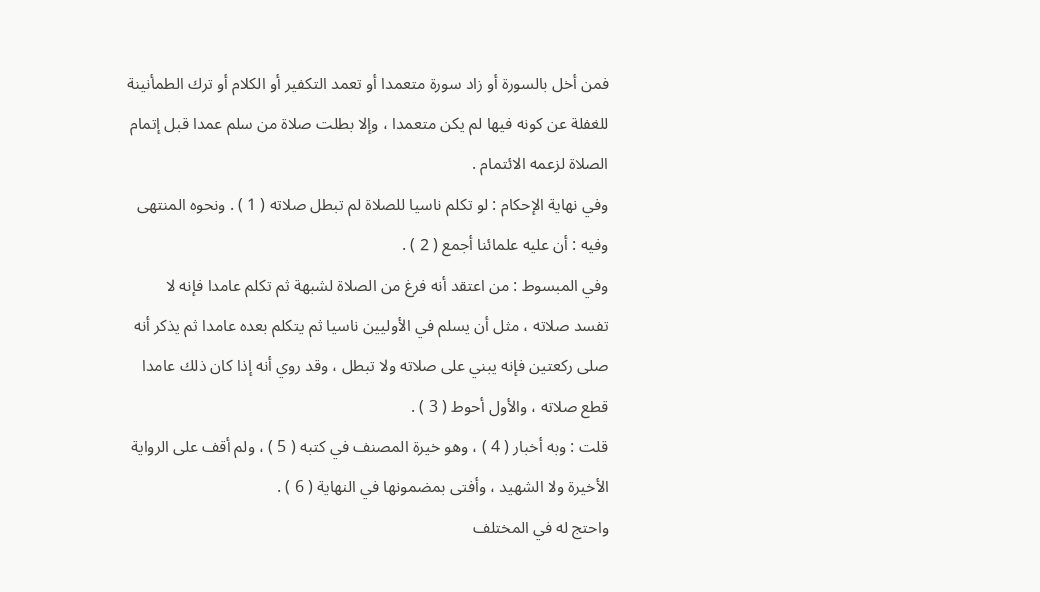فمن أخل بالسورة أو زاد سورة متعمدا أو تعمد التكفير أو الكلام أو ترك الطمأنينة
للغفلة عن كونه فيها لم يكن متعمدا ، وإلا بطلت صلاة من سلم عمدا قبل إتمام
الصلاة لزعمه الائتمام .
وفي نهاية الإحكام : لو تكلم ناسيا للصلاة لم تبطل صلاته ( 1 ) . ونحوه المنتهى
وفيه : أن عليه علمائنا أجمع ( 2 ) .
وفي المبسوط : من اعتقد أنه فرغ من الصلاة لشبهة ثم تكلم عامدا فإنه لا
تفسد صلاته ، مثل أن يسلم في الأوليين ناسيا ثم يتكلم بعده عامدا ثم يذكر أنه
صلى ركعتين فإنه يبني على صلاته ولا تبطل ، وقد روي أنه إذا كان ذلك عامدا
قطع صلاته ، والأول أحوط ( 3 ) .
قلت : وبه أخبار ( 4 ) ، وهو خيرة المصنف في كتبه ( 5 ) ، ولم أقف على الرواية
الأخيرة ولا الشهيد ، وأفتى بمضمونها في النهاية ( 6 ) .
واحتج له في المختلف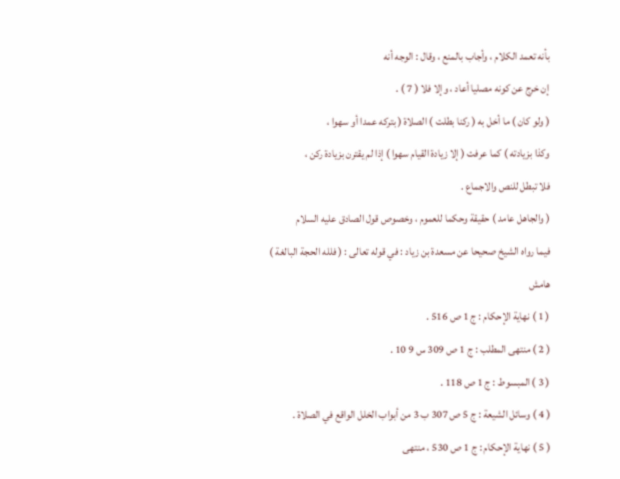بأنه تعمد الكلام ، وأجاب بالمنع ، وقال : الوجه أنه
إن خرج عن كونه مصليا أعاد ، وإلا فلا ( 7 ) .
( ولو كان ) ما أخل به ( ركنا بطلت ) الصلاة ( بتركه عمدا أو سهوا ،
وكذا بزيادته ) كما عرفت ( إلا زيادة القيام سهوا ) إذا لم يقترن بزيادة ركن ،
فلا تبطل للنص والاجماع .
( والجاهل عامد ) حقيقة وحكما للعموم ، وخصوص قول الصادق عليه السلام
فيما رواه الشيخ صحيحا عن مسعدة بن زياد : في قوله تعالى : ( فلله الحجة البالغة )
هامش
( 1 ) نهاية الإحكام : ج 1 ص 516 .
( 2 ) منتهى المطلب : ج 1 ص 309 س 9 10 .
( 3 ) المبسوط : ج 1 ص 118 .
( 4 ) وسائل الشيعة : ج 5 ص 307 ب 3 من أبواب الخلل الواقع في الصلاة .
( 5 ) نهاية الإحكام : ج 1 ص 530 ، منتهى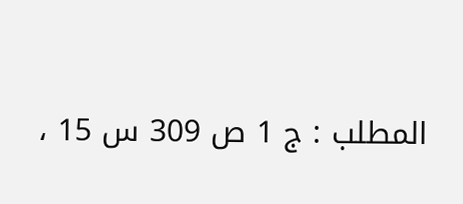المطلب : ج 1 ص 309 س 15 ،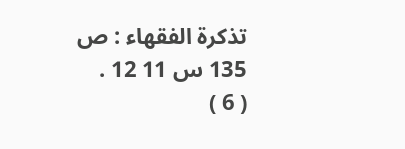تذكرة الفقهاء : ص
135 س 11 12 .
( 6 )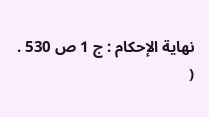نهاية الإحكام : ج 1 ص 530 .
(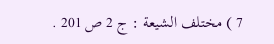7 ) مختلف الشيعة : ج 2 ص 201 .